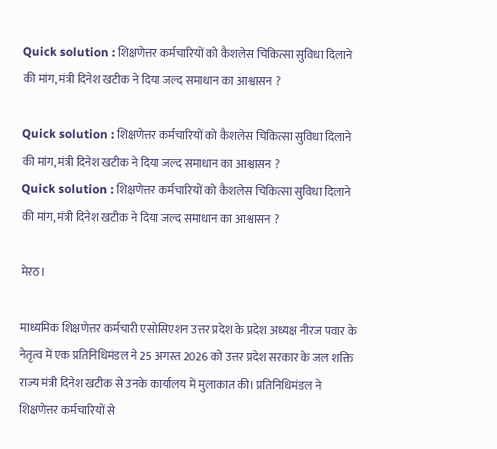Quick solution : शिक्षणेत्तर कर्मचारियों को कैशलेस चिकित्सा सुविधा दिलाने की मांग, मंत्री दिनेश खटीक ने दिया जल्द समाधान का आश्वासन ?

Quick solution : शिक्षणेत्तर कर्मचारियों को कैशलेस चिकित्सा सुविधा दिलाने की मांग, मंत्री दिनेश खटीक ने दिया जल्द समाधान का आश्वासन ?
Quick solution : शिक्षणेत्तर कर्मचारियों को कैशलेस चिकित्सा सुविधा दिलाने की मांग, मंत्री दिनेश खटीक ने दिया जल्द समाधान का आश्वासन ?

मेरठ।

माध्यमिक शिक्षणेत्तर कर्मचारी एसोसिएशन उत्तर प्रदेश के प्रदेश अध्यक्ष नीरज पवार के नेतृत्व में एक प्रतिनिधिमंडल ने 25 अगस्त 2026 को उत्तर प्रदेश सरकार के जल शक्ति राज्य मंत्री दिनेश खटीक से उनके कार्यालय में मुलाकात की। प्रतिनिधिमंडल ने शिक्षणेत्तर कर्मचारियों से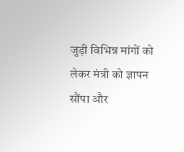जुड़ी विभिन्न मांगों को लेकर मंत्री को ज्ञापन सौंपा और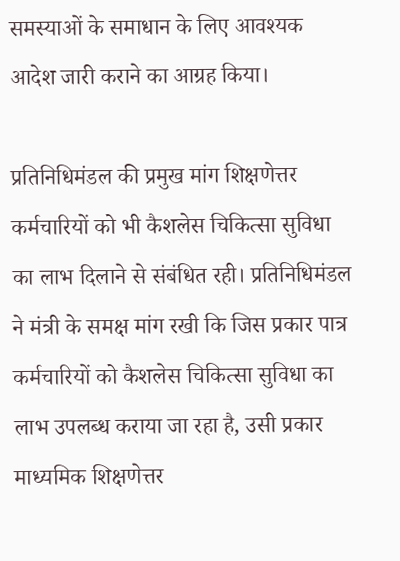समस्याओं के समाधान के लिए आवश्यक आदेश जारी कराने का आग्रह किया।

प्रतिनिधिमंडल की प्रमुख मांग शिक्षणेत्तर कर्मचारियों को भी कैशलेस चिकित्सा सुविधा का लाभ दिलाने से संबंधित रही। प्रतिनिधिमंडल ने मंत्री के समक्ष मांग रखी कि जिस प्रकार पात्र कर्मचारियों को कैशलेस चिकित्सा सुविधा का लाभ उपलब्ध कराया जा रहा है, उसी प्रकार माध्यमिक शिक्षणेत्तर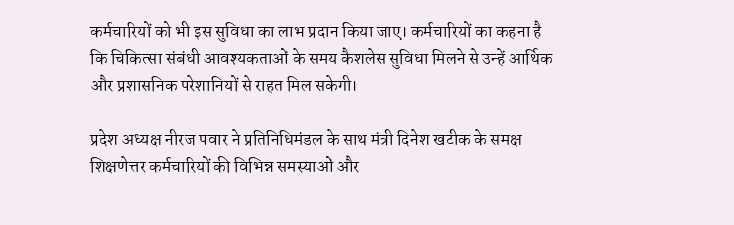कर्मचारियों को भी इस सुविधा का लाभ प्रदान किया जाए। कर्मचारियों का कहना है कि चिकित्सा संबंधी आवश्यकताओं के समय कैशलेस सुविधा मिलने से उन्हें आर्थिक और प्रशासनिक परेशानियों से राहत मिल सकेगी।

प्रदेश अध्यक्ष नीरज पवार ने प्रतिनिधिमंडल के साथ मंत्री दिनेश खटीक के समक्ष शिक्षणेत्तर कर्मचारियों की विभिन्न समस्याओं और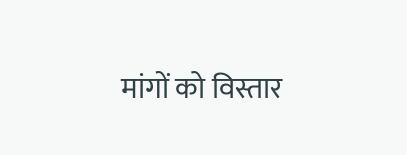मांगों को विस्तार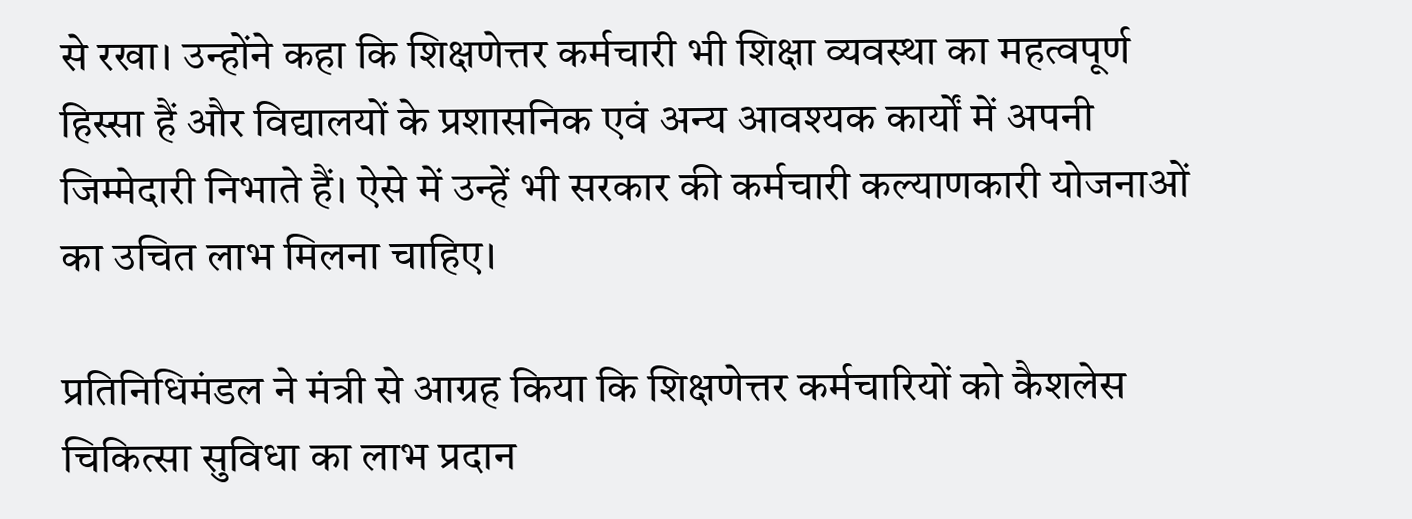से रखा। उन्होंने कहा कि शिक्षणेत्तर कर्मचारी भी शिक्षा व्यवस्था का महत्वपूर्ण हिस्सा हैं और विद्यालयों के प्रशासनिक एवं अन्य आवश्यक कार्यों में अपनी जिम्मेदारी निभाते हैं। ऐसे में उन्हें भी सरकार की कर्मचारी कल्याणकारी योजनाओं का उचित लाभ मिलना चाहिए।

प्रतिनिधिमंडल ने मंत्री से आग्रह किया कि शिक्षणेत्तर कर्मचारियों को कैशलेस चिकित्सा सुविधा का लाभ प्रदान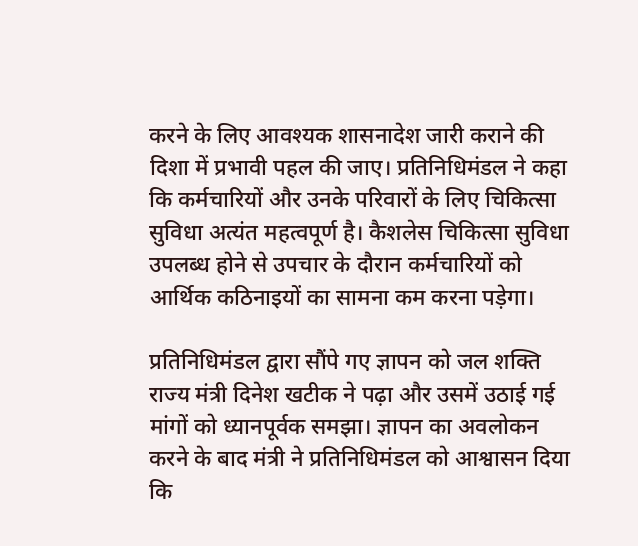करने के लिए आवश्यक शासनादेश जारी कराने की दिशा में प्रभावी पहल की जाए। प्रतिनिधिमंडल ने कहा कि कर्मचारियों और उनके परिवारों के लिए चिकित्सा सुविधा अत्यंत महत्वपूर्ण है। कैशलेस चिकित्सा सुविधा उपलब्ध होने से उपचार के दौरान कर्मचारियों को आर्थिक कठिनाइयों का सामना कम करना पड़ेगा।

प्रतिनिधिमंडल द्वारा सौंपे गए ज्ञापन को जल शक्ति राज्य मंत्री दिनेश खटीक ने पढ़ा और उसमें उठाई गई मांगों को ध्यानपूर्वक समझा। ज्ञापन का अवलोकन करने के बाद मंत्री ने प्रतिनिधिमंडल को आश्वासन दिया कि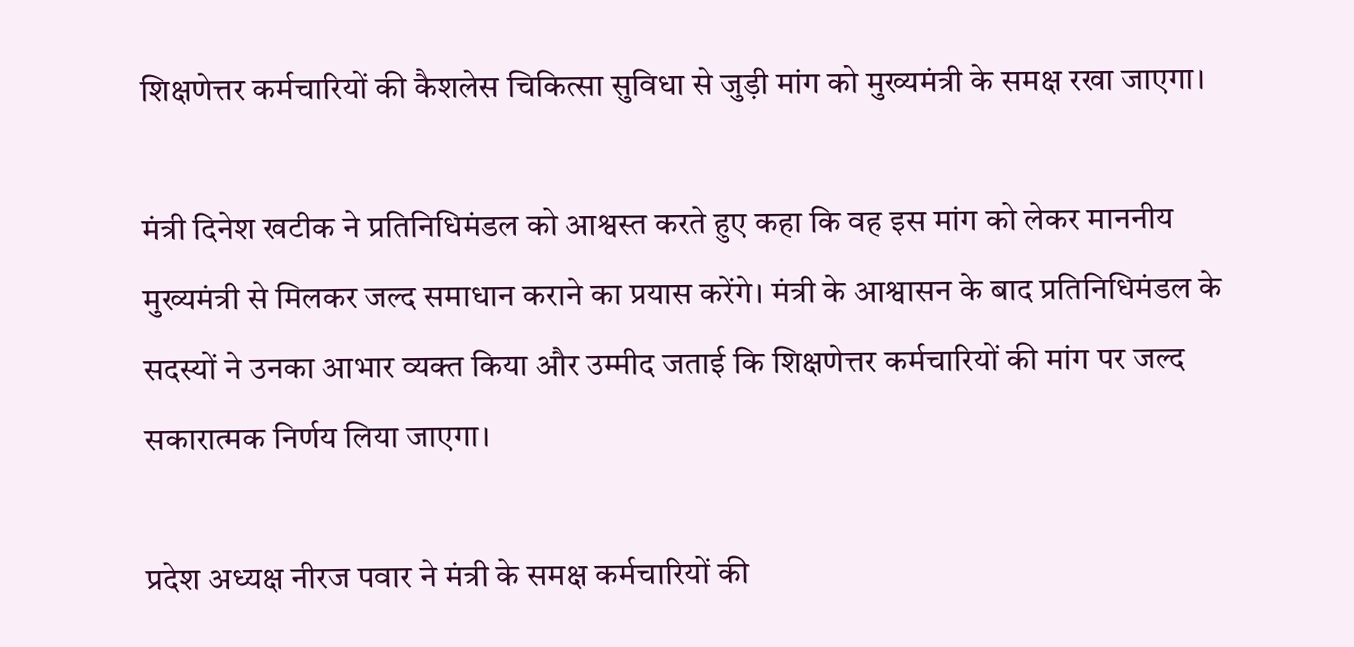शिक्षणेत्तर कर्मचारियों की कैशलेस चिकित्सा सुविधा से जुड़ी मांग को मुख्यमंत्री के समक्ष रखा जाएगा।

मंत्री दिनेश खटीक ने प्रतिनिधिमंडल को आश्वस्त करते हुए कहा कि वह इस मांग को लेकर माननीय मुख्यमंत्री से मिलकर जल्द समाधान कराने का प्रयास करेंगे। मंत्री के आश्वासन के बाद प्रतिनिधिमंडल के सदस्यों ने उनका आभार व्यक्त किया और उम्मीद जताई कि शिक्षणेत्तर कर्मचारियों की मांग पर जल्द सकारात्मक निर्णय लिया जाएगा।

प्रदेश अध्यक्ष नीरज पवार ने मंत्री के समक्ष कर्मचारियों की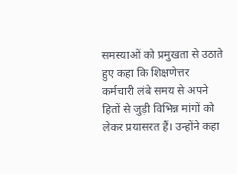समस्याओं को प्रमुखता से उठाते हुए कहा कि शिक्षणेत्तर कर्मचारी लंबे समय से अपने हितों से जुड़ी विभिन्न मांगों को लेकर प्रयासरत हैं। उन्होंने कहा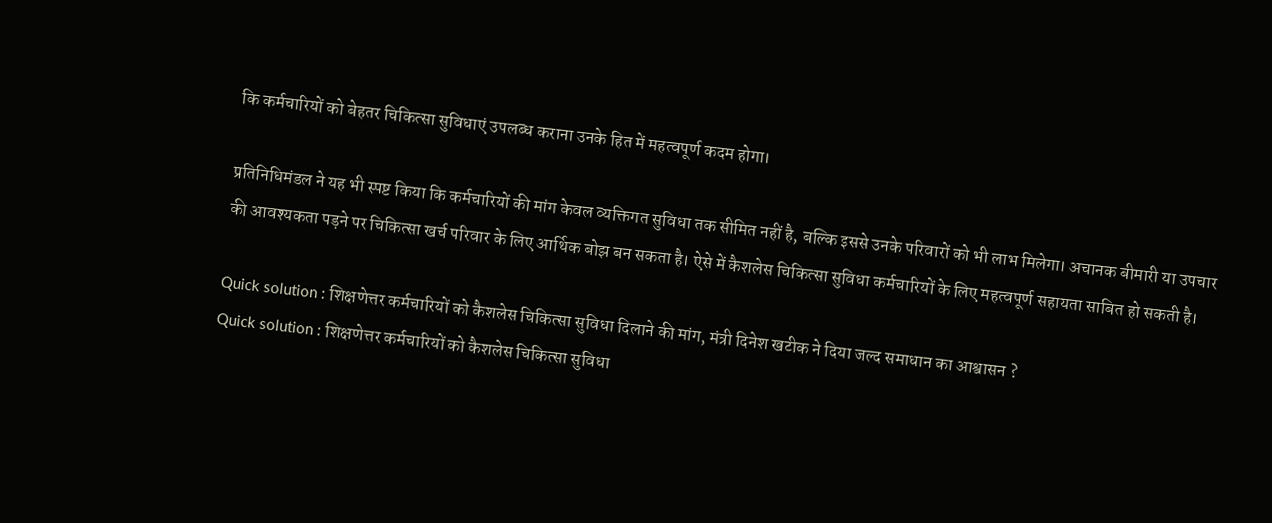कि कर्मचारियों को बेहतर चिकित्सा सुविधाएं उपलब्ध कराना उनके हित में महत्वपूर्ण कदम होगा।

प्रतिनिधिमंडल ने यह भी स्पष्ट किया कि कर्मचारियों की मांग केवल व्यक्तिगत सुविधा तक सीमित नहीं है, बल्कि इससे उनके परिवारों को भी लाभ मिलेगा। अचानक बीमारी या उपचार की आवश्यकता पड़ने पर चिकित्सा खर्च परिवार के लिए आर्थिक बोझ बन सकता है। ऐसे में कैशलेस चिकित्सा सुविधा कर्मचारियों के लिए महत्वपूर्ण सहायता साबित हो सकती है।

Quick solution : शिक्षणेत्तर कर्मचारियों को कैशलेस चिकित्सा सुविधा दिलाने की मांग, मंत्री दिनेश खटीक ने दिया जल्द समाधान का आश्वासन ?
Quick solution : शिक्षणेत्तर कर्मचारियों को कैशलेस चिकित्सा सुविधा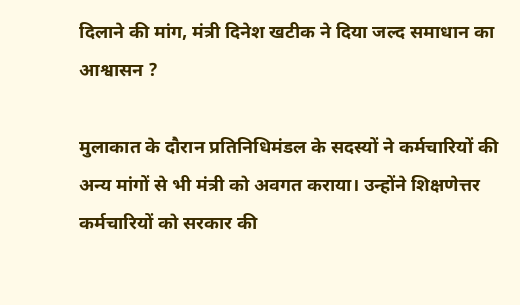दिलाने की मांग, मंत्री दिनेश खटीक ने दिया जल्द समाधान का आश्वासन ?

मुलाकात के दौरान प्रतिनिधिमंडल के सदस्यों ने कर्मचारियों की अन्य मांगों से भी मंत्री को अवगत कराया। उन्होंने शिक्षणेत्तर कर्मचारियों को सरकार की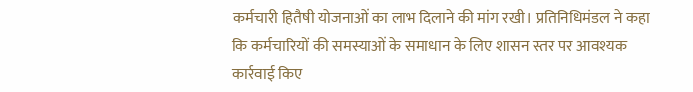कर्मचारी हितैषी योजनाओं का लाभ दिलाने की मांग रखी। प्रतिनिधिमंडल ने कहा कि कर्मचारियों की समस्याओं के समाधान के लिए शासन स्तर पर आवश्यक कार्रवाई किए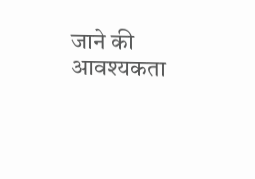जाने की आवश्यकता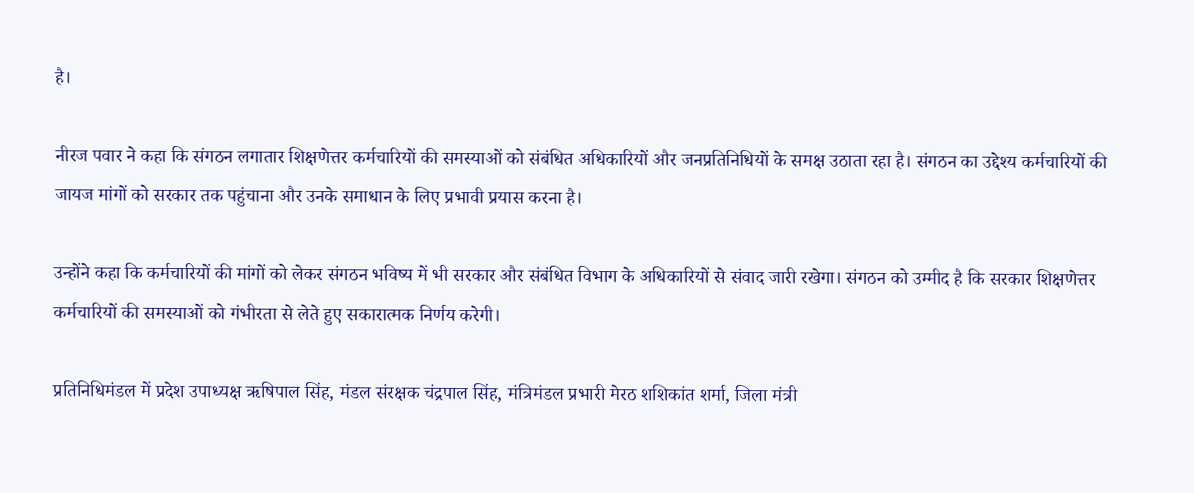है।

नीरज पवार ने कहा कि संगठन लगातार शिक्षणेत्तर कर्मचारियों की समस्याओं को संबंधित अधिकारियों और जनप्रतिनिधियों के समक्ष उठाता रहा है। संगठन का उद्देश्य कर्मचारियों की जायज मांगों को सरकार तक पहुंचाना और उनके समाधान के लिए प्रभावी प्रयास करना है।

उन्होंने कहा कि कर्मचारियों की मांगों को लेकर संगठन भविष्य में भी सरकार और संबंधित विभाग के अधिकारियों से संवाद जारी रखेगा। संगठन को उम्मीद है कि सरकार शिक्षणेत्तर कर्मचारियों की समस्याओं को गंभीरता से लेते हुए सकारात्मक निर्णय करेगी।

प्रतिनिधिमंडल में प्रदेश उपाध्यक्ष ऋषिपाल सिंह, मंडल संरक्षक चंद्रपाल सिंह, मंत्रिमंडल प्रभारी मेरठ शशिकांत शर्मा, जिला मंत्री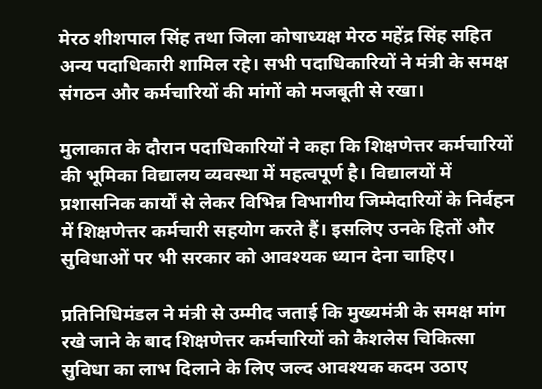मेरठ शीशपाल सिंह तथा जिला कोषाध्यक्ष मेरठ महेंद्र सिंह सहित अन्य पदाधिकारी शामिल रहे। सभी पदाधिकारियों ने मंत्री के समक्ष संगठन और कर्मचारियों की मांगों को मजबूती से रखा।

मुलाकात के दौरान पदाधिकारियों ने कहा कि शिक्षणेत्तर कर्मचारियों की भूमिका विद्यालय व्यवस्था में महत्वपूर्ण है। विद्यालयों में प्रशासनिक कार्यों से लेकर विभिन्न विभागीय जिम्मेदारियों के निर्वहन में शिक्षणेत्तर कर्मचारी सहयोग करते हैं। इसलिए उनके हितों और सुविधाओं पर भी सरकार को आवश्यक ध्यान देना चाहिए।

प्रतिनिधिमंडल ने मंत्री से उम्मीद जताई कि मुख्यमंत्री के समक्ष मांग रखे जाने के बाद शिक्षणेत्तर कर्मचारियों को कैशलेस चिकित्सा सुविधा का लाभ दिलाने के लिए जल्द आवश्यक कदम उठाए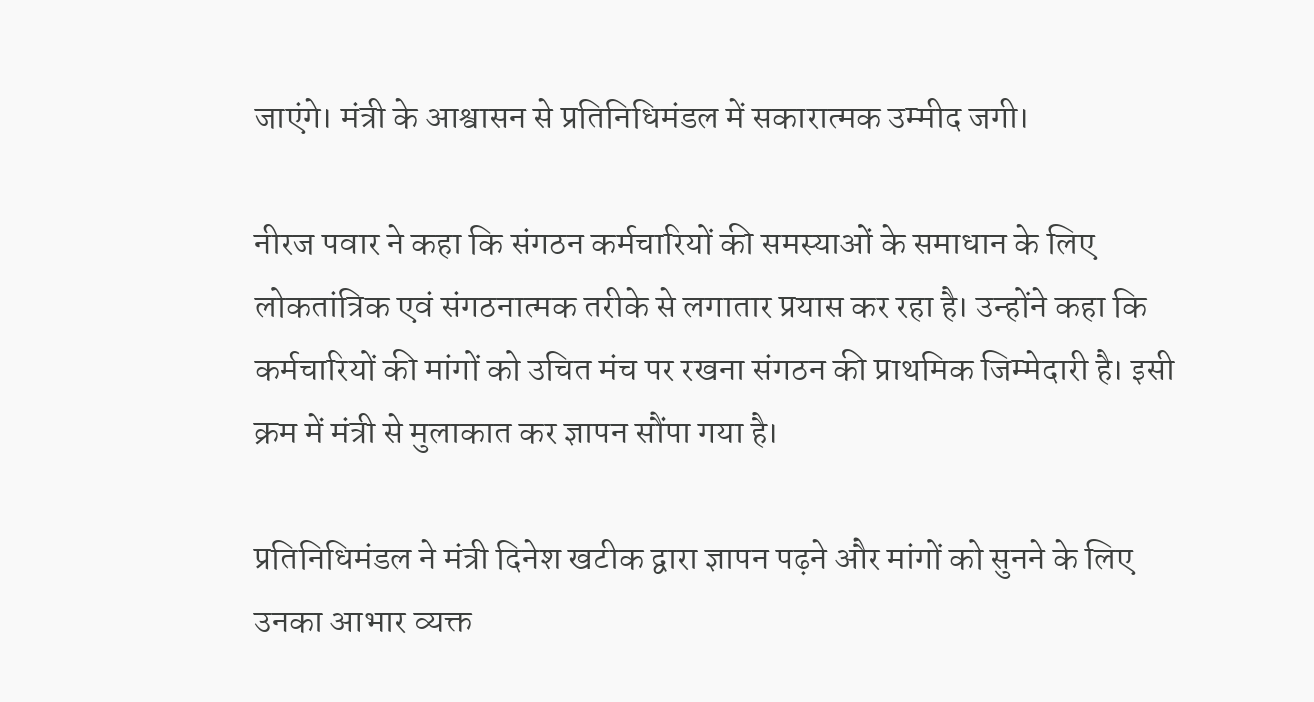जाएंगे। मंत्री के आश्वासन से प्रतिनिधिमंडल में सकारात्मक उम्मीद जगी।

नीरज पवार ने कहा कि संगठन कर्मचारियों की समस्याओं के समाधान के लिए लोकतांत्रिक एवं संगठनात्मक तरीके से लगातार प्रयास कर रहा है। उन्होंने कहा कि कर्मचारियों की मांगों को उचित मंच पर रखना संगठन की प्राथमिक जिम्मेदारी है। इसी क्रम में मंत्री से मुलाकात कर ज्ञापन सौंपा गया है।

प्रतिनिधिमंडल ने मंत्री दिनेश खटीक द्वारा ज्ञापन पढ़ने और मांगों को सुनने के लिए उनका आभार व्यक्त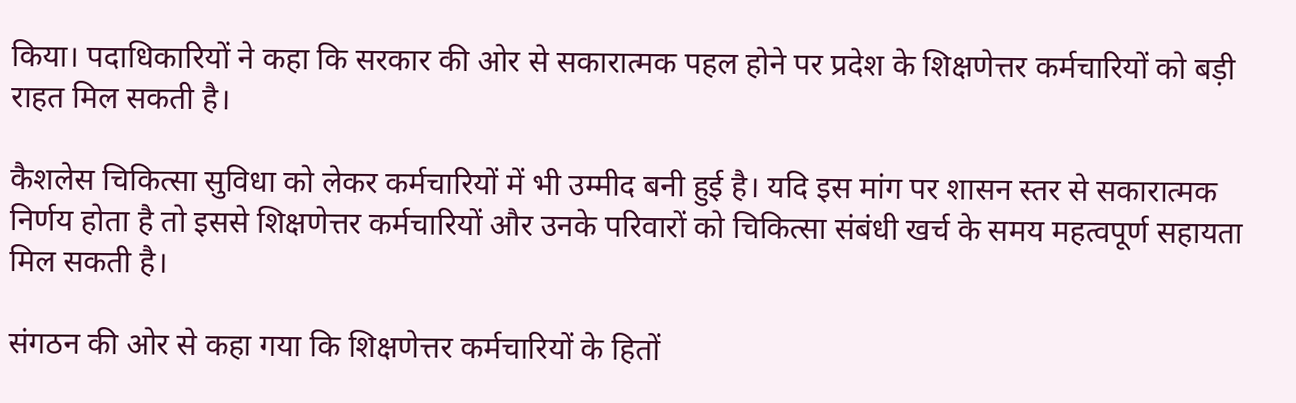किया। पदाधिकारियों ने कहा कि सरकार की ओर से सकारात्मक पहल होने पर प्रदेश के शिक्षणेत्तर कर्मचारियों को बड़ी राहत मिल सकती है।

कैशलेस चिकित्सा सुविधा को लेकर कर्मचारियों में भी उम्मीद बनी हुई है। यदि इस मांग पर शासन स्तर से सकारात्मक निर्णय होता है तो इससे शिक्षणेत्तर कर्मचारियों और उनके परिवारों को चिकित्सा संबंधी खर्च के समय महत्वपूर्ण सहायता मिल सकती है।

संगठन की ओर से कहा गया कि शिक्षणेत्तर कर्मचारियों के हितों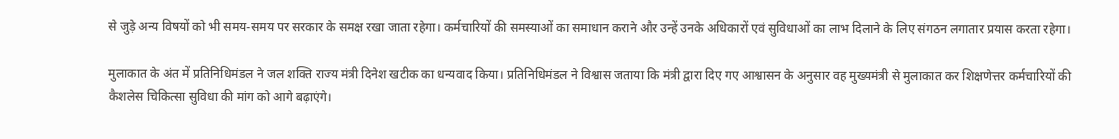से जुड़े अन्य विषयों को भी समय-समय पर सरकार के समक्ष रखा जाता रहेगा। कर्मचारियों की समस्याओं का समाधान कराने और उन्हें उनके अधिकारों एवं सुविधाओं का लाभ दिलाने के लिए संगठन लगातार प्रयास करता रहेगा।

मुलाकात के अंत में प्रतिनिधिमंडल ने जल शक्ति राज्य मंत्री दिनेश खटीक का धन्यवाद किया। प्रतिनिधिमंडल ने विश्वास जताया कि मंत्री द्वारा दिए गए आश्वासन के अनुसार वह मुख्यमंत्री से मुलाकात कर शिक्षणेत्तर कर्मचारियों की कैशलेस चिकित्सा सुविधा की मांग को आगे बढ़ाएंगे।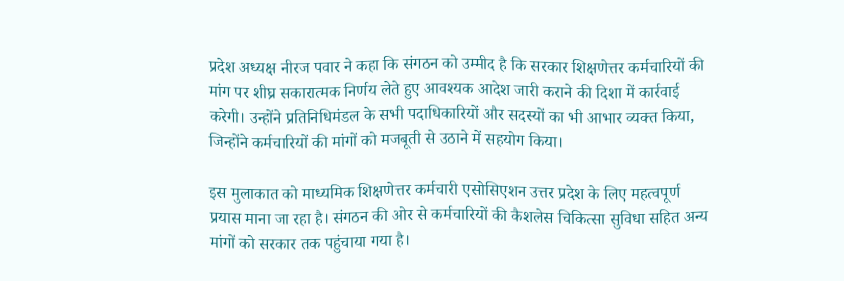प्रदेश अध्यक्ष नीरज पवार ने कहा कि संगठन को उम्मीद है कि सरकार शिक्षणेत्तर कर्मचारियों की मांग पर शीघ्र सकारात्मक निर्णय लेते हुए आवश्यक आदेश जारी कराने की दिशा में कार्रवाई करेगी। उन्होंने प्रतिनिधिमंडल के सभी पदाधिकारियों और सदस्यों का भी आभार व्यक्त किया, जिन्होंने कर्मचारियों की मांगों को मजबूती से उठाने में सहयोग किया।

इस मुलाकात को माध्यमिक शिक्षणेत्तर कर्मचारी एसोसिएशन उत्तर प्रदेश के लिए महत्वपूर्ण प्रयास माना जा रहा है। संगठन की ओर से कर्मचारियों की कैशलेस चिकित्सा सुविधा सहित अन्य मांगों को सरकार तक पहुंचाया गया है।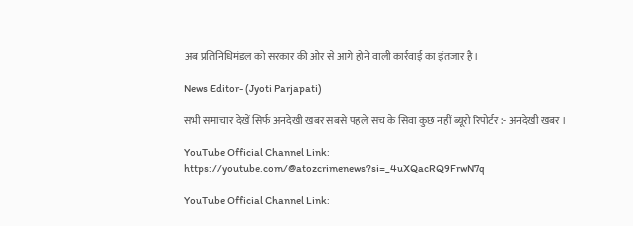अब प्रतिनिधिमंडल को सरकार की ओर से आगे होने वाली कार्रवाई का इंतजार है।

News Editor- (Jyoti Parjapati)

सभी समाचार देखें सिर्फ अनदेखी खबर सबसे पहले सच के सिवा कुछ नहीं ब्यूरो रिपोर्टर :- अनदेखी खबर ।

YouTube Official Channel Link:
https://youtube.com/@atozcrimenews?si=_4uXQacRQ9FrwN7q

YouTube Official Channel Link: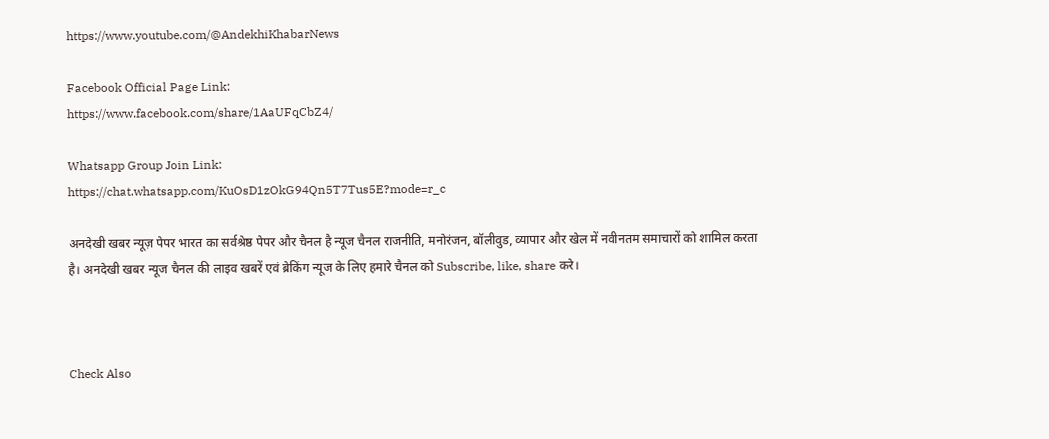https://www.youtube.com/@AndekhiKhabarNews

Facebook Official Page Link:
https://www.facebook.com/share/1AaUFqCbZ4/

Whatsapp Group Join Link:
https://chat.whatsapp.com/KuOsD1zOkG94Qn5T7Tus5E?mode=r_c

अनदेखी खबर न्यूज़ पेपर भारत का सर्वश्रेष्ठ पेपर और चैनल है न्यूज चैनल राजनीति, मनोरंजन, बॉलीवुड, व्यापार और खेल में नवीनतम समाचारों को शामिल करता है। अनदेखी खबर न्यूज चैनल की लाइव खबरें एवं ब्रेकिंग न्यूज के लिए हमारे चैनल को Subscribe, like, share करे।



Check Also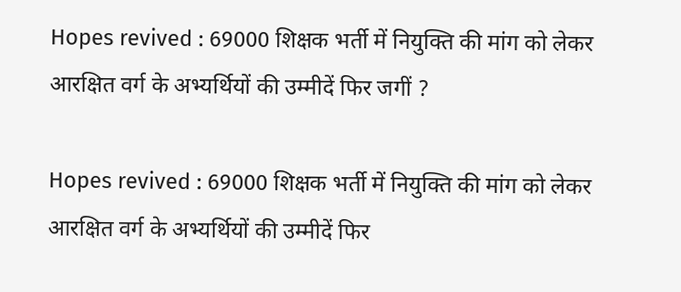Hopes revived : 69000 शिक्षक भर्ती में नियुक्ति की मांग को लेकर आरक्षित वर्ग के अभ्यर्थियों की उम्मीदें फिर जगीं ?

Hopes revived : 69000 शिक्षक भर्ती में नियुक्ति की मांग को लेकर आरक्षित वर्ग के अभ्यर्थियों की उम्मीदें फिर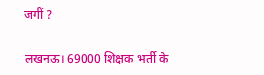जगीं ?

लखनऊ। 69000 शिक्षक भर्ती के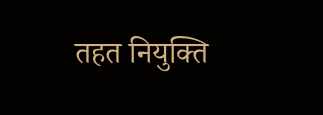तहत नियुक्ति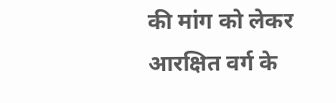की मांग को लेकर आरक्षित वर्ग के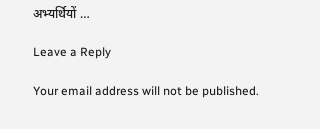अभ्यर्थियों …

Leave a Reply

Your email address will not be published.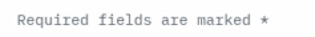Required fields are marked *